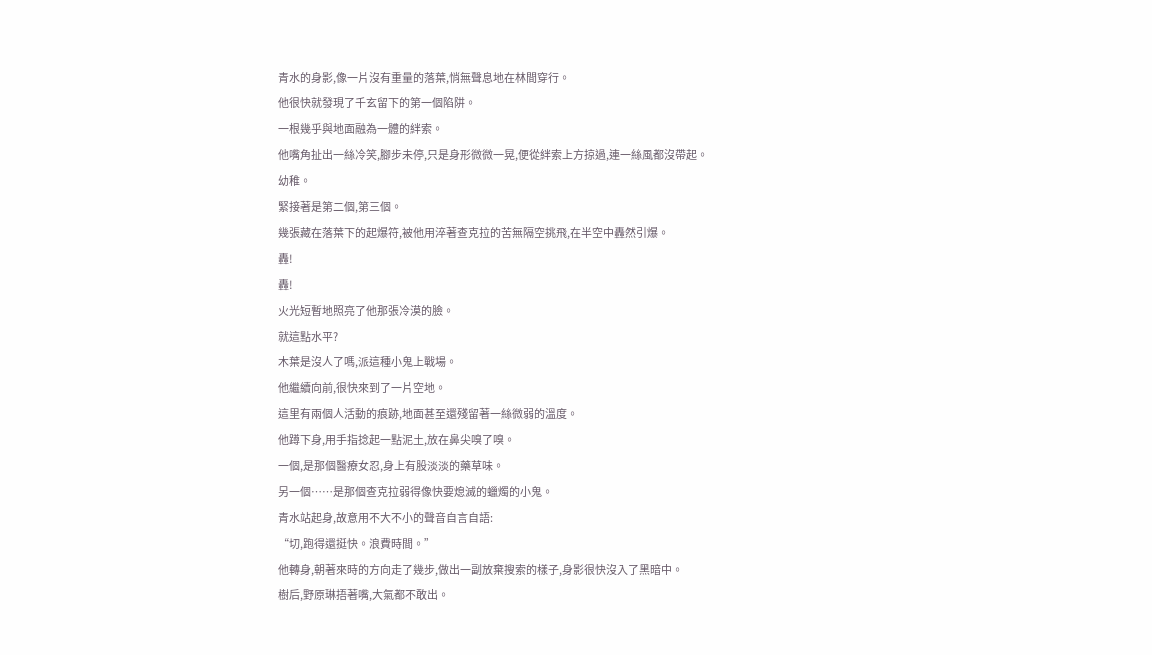青水的身影,像一片沒有重量的落葉,悄無聲息地在林間穿行。
他很快就發現了千玄留下的第一個陷阱。
一根幾乎與地面融為一體的絆索。
他嘴角扯出一絲冷笑,腳步未停,只是身形微微一晃,便從絆索上方掠過,連一絲風都沒帶起。
幼稚。
緊接著是第二個,第三個。
幾張藏在落葉下的起爆符,被他用淬著查克拉的苦無隔空挑飛,在半空中轟然引爆。
轟!
轟!
火光短暫地照亮了他那張冷漠的臉。
就這點水平?
木葉是沒人了嗎,派這種小鬼上戰場。
他繼續向前,很快來到了一片空地。
這里有兩個人活動的痕跡,地面甚至還殘留著一絲微弱的溫度。
他蹲下身,用手指捻起一點泥土,放在鼻尖嗅了嗅。
一個,是那個醫療女忍,身上有股淡淡的藥草味。
另一個……是那個查克拉弱得像快要熄滅的蠟燭的小鬼。
青水站起身,故意用不大不小的聲音自言自語:
“切,跑得還挺快。浪費時間。”
他轉身,朝著來時的方向走了幾步,做出一副放棄搜索的樣子,身影很快沒入了黑暗中。
樹后,野原琳捂著嘴,大氣都不敢出。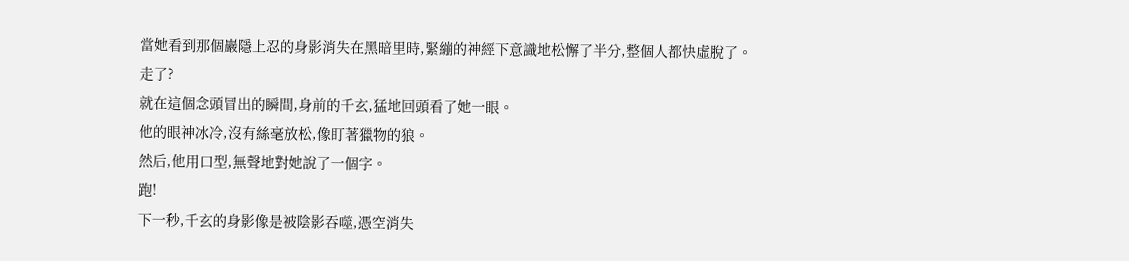當她看到那個巖隱上忍的身影消失在黑暗里時,緊繃的神經下意識地松懈了半分,整個人都快虛脫了。
走了?
就在這個念頭冒出的瞬間,身前的千玄,猛地回頭看了她一眼。
他的眼神冰冷,沒有絲毫放松,像盯著獵物的狼。
然后,他用口型,無聲地對她說了一個字。
跑!
下一秒,千玄的身影像是被陰影吞噬,憑空消失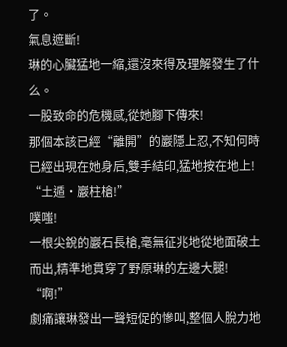了。
氣息遮斷!
琳的心臟猛地一縮,還沒來得及理解發生了什么。
一股致命的危機感,從她腳下傳來!
那個本該已經“離開”的巖隱上忍,不知何時已經出現在她身后,雙手結印,猛地按在地上!
“土遁·巖柱槍!”
噗嗤!
一根尖銳的巖石長槍,毫無征兆地從地面破土而出,精準地貫穿了野原琳的左邊大腿!
“啊!”
劇痛讓琳發出一聲短促的慘叫,整個人脫力地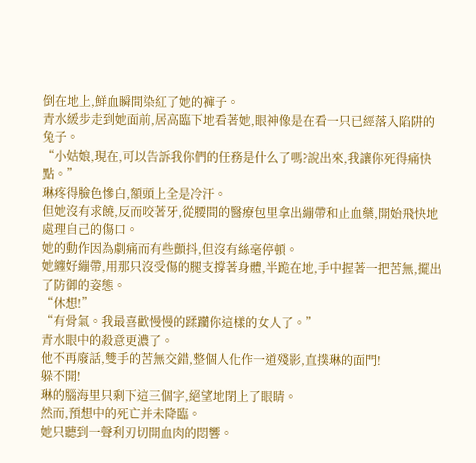倒在地上,鮮血瞬間染紅了她的褲子。
青水緩步走到她面前,居高臨下地看著她,眼神像是在看一只已經落入陷阱的兔子。
“小姑娘,現在,可以告訴我你們的任務是什么了嗎?說出來,我讓你死得痛快點。”
琳疼得臉色慘白,額頭上全是冷汗。
但她沒有求饒,反而咬著牙,從腰間的醫療包里拿出繃帶和止血藥,開始飛快地處理自己的傷口。
她的動作因為劇痛而有些顫抖,但沒有絲毫停頓。
她纏好繃帶,用那只沒受傷的腿支撐著身體,半跪在地,手中握著一把苦無,擺出了防御的姿態。
“休想!”
“有骨氣。我最喜歡慢慢的蹂躪你這樣的女人了。”
青水眼中的殺意更濃了。
他不再廢話,雙手的苦無交錯,整個人化作一道殘影,直撲琳的面門!
躲不開!
琳的腦海里只剩下這三個字,絕望地閉上了眼睛。
然而,預想中的死亡并未降臨。
她只聽到一聲利刃切開血肉的悶響。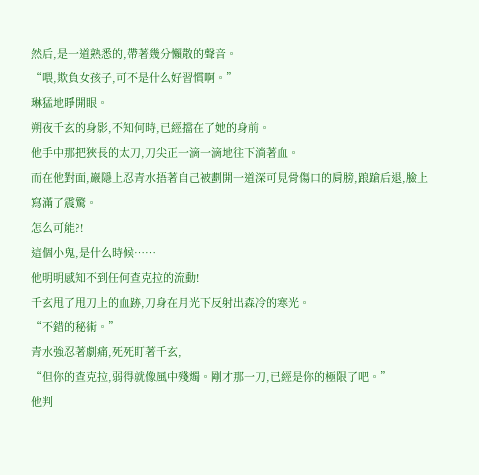然后,是一道熟悉的,帶著幾分懶散的聲音。
“喂,欺負女孩子,可不是什么好習慣啊。”
琳猛地睜開眼。
朔夜千玄的身影,不知何時,已經擋在了她的身前。
他手中那把狹長的太刀,刀尖正一滴一滴地往下淌著血。
而在他對面,巖隱上忍青水捂著自己被劃開一道深可見骨傷口的肩膀,踉蹌后退,臉上寫滿了震驚。
怎么可能?!
這個小鬼,是什么時候……
他明明感知不到任何查克拉的流動!
千玄甩了甩刀上的血跡,刀身在月光下反射出森冷的寒光。
“不錯的秘術。”
青水強忍著劇痛,死死盯著千玄,
“但你的查克拉,弱得就像風中殘燭。剛才那一刀,已經是你的極限了吧。”
他判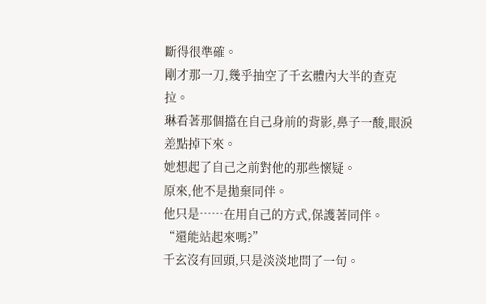斷得很準確。
剛才那一刀,幾乎抽空了千玄體內大半的查克拉。
琳看著那個擋在自己身前的背影,鼻子一酸,眼淚差點掉下來。
她想起了自己之前對他的那些懷疑。
原來,他不是拋棄同伴。
他只是……在用自己的方式,保護著同伴。
“還能站起來嗎?”
千玄沒有回頭,只是淡淡地問了一句。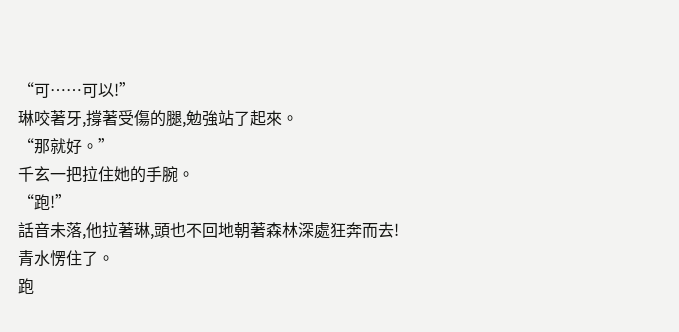“可……可以!”
琳咬著牙,撐著受傷的腿,勉強站了起來。
“那就好。”
千玄一把拉住她的手腕。
“跑!”
話音未落,他拉著琳,頭也不回地朝著森林深處狂奔而去!
青水愣住了。
跑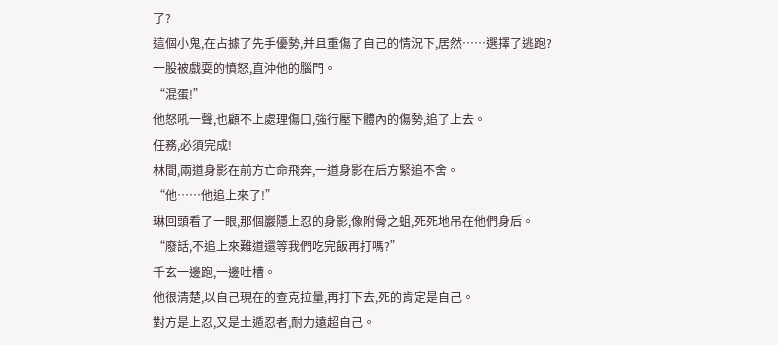了?
這個小鬼,在占據了先手優勢,并且重傷了自己的情況下,居然……選擇了逃跑?
一股被戲耍的憤怒,直沖他的腦門。
“混蛋!”
他怒吼一聲,也顧不上處理傷口,強行壓下體內的傷勢,追了上去。
任務,必須完成!
林間,兩道身影在前方亡命飛奔,一道身影在后方緊追不舍。
“他……他追上來了!”
琳回頭看了一眼,那個巖隱上忍的身影,像附骨之蛆,死死地吊在他們身后。
“廢話,不追上來難道還等我們吃完飯再打嗎?”
千玄一邊跑,一邊吐槽。
他很清楚,以自己現在的查克拉量,再打下去,死的肯定是自己。
對方是上忍,又是土遁忍者,耐力遠超自己。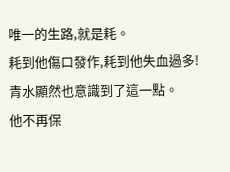唯一的生路,就是耗。
耗到他傷口發作,耗到他失血過多!
青水顯然也意識到了這一點。
他不再保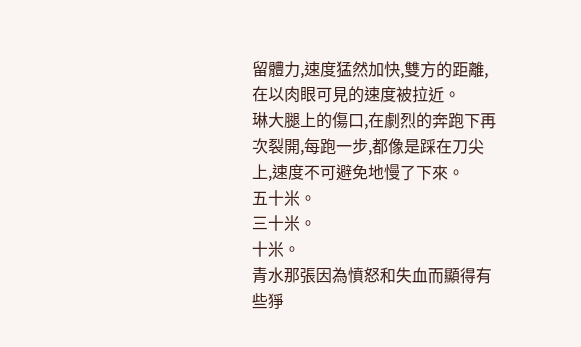留體力,速度猛然加快,雙方的距離,在以肉眼可見的速度被拉近。
琳大腿上的傷口,在劇烈的奔跑下再次裂開,每跑一步,都像是踩在刀尖上,速度不可避免地慢了下來。
五十米。
三十米。
十米。
青水那張因為憤怒和失血而顯得有些猙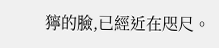獰的臉,已經近在咫尺。